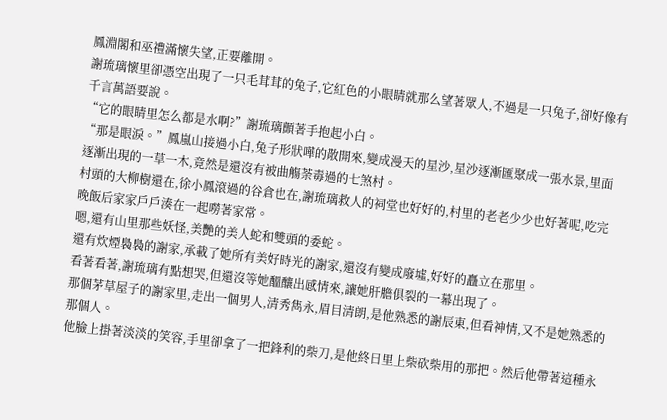鳳淵閣和巫禮滿懷失望,正要離開。
謝琉璃懷里卻憑空出現了一只毛茸茸的兔子,它紅色的小眼睛就那么望著眾人,不過是一只兔子,卻好像有千言萬語要說。
“它的眼睛里怎么都是水啊?”謝琉璃顫著手抱起小白。
“那是眼淚。”鳳嵐山接過小白,兔子形狀嘩的散開來,變成漫天的星沙,星沙逐漸匯聚成一張水景,里面逐漸出現的一草一木,竟然是還沒有被曲觴荼毒過的七煞村。
村頭的大柳樹還在,徐小鳳滾過的谷倉也在,謝琉璃救人的祠堂也好好的,村里的老老少少也好著呢,吃完晚飯后家家戶戶湊在一起嘮著家常。
嗯,還有山里那些妖怪,美艷的美人蛇和雙頭的委蛇。
還有炊煙裊裊的謝家,承載了她所有美好時光的謝家,還沒有變成廢墟,好好的矗立在那里。
看著看著,謝琉璃有點想哭,但還沒等她醞釀出感情來,讓她肝膽俱裂的一幕出現了。
那個茅草屋子的謝家里,走出一個男人,清秀雋永,眉目清朗,是他熟悉的謝辰東,但看神情,又不是她熟悉的那個人。
他臉上掛著淡淡的笑容,手里卻拿了一把鋒利的柴刀,是他終日里上柴砍柴用的那把。然后他帶著這種永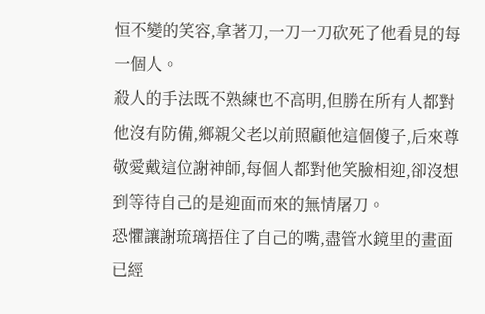恒不變的笑容,拿著刀,一刀一刀砍死了他看見的每一個人。
殺人的手法既不熟練也不高明,但勝在所有人都對他沒有防備,鄉親父老以前照顧他這個傻子,后來尊敬愛戴這位謝神師,每個人都對他笑臉相迎,卻沒想到等待自己的是迎面而來的無情屠刀。
恐懼讓謝琉璃捂住了自己的嘴,盡管水鏡里的畫面已經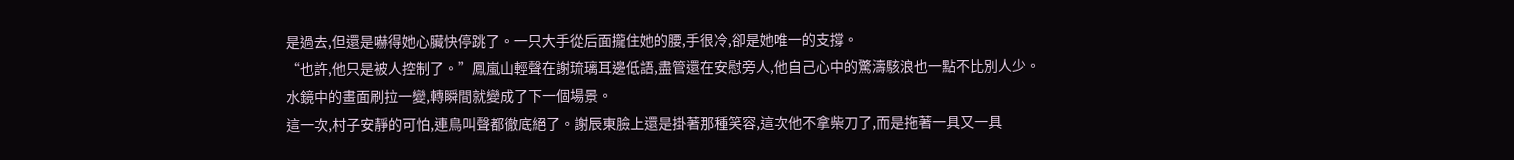是過去,但還是嚇得她心臟快停跳了。一只大手從后面攏住她的腰,手很冷,卻是她唯一的支撐。
“也許,他只是被人控制了。”鳳嵐山輕聲在謝琉璃耳邊低語,盡管還在安慰旁人,他自己心中的驚濤駭浪也一點不比別人少。
水鏡中的畫面刷拉一變,轉瞬間就變成了下一個場景。
這一次,村子安靜的可怕,連鳥叫聲都徹底絕了。謝辰東臉上還是掛著那種笑容,這次他不拿柴刀了,而是拖著一具又一具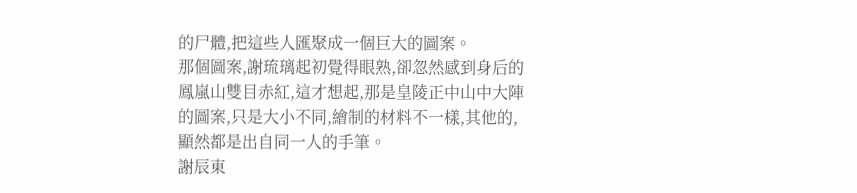的尸體,把這些人匯聚成一個巨大的圖案。
那個圖案,謝琉璃起初覺得眼熟,卻忽然感到身后的鳳嵐山雙目赤紅,這才想起,那是皇陵正中山中大陣的圖案,只是大小不同,繪制的材料不一樣,其他的,顯然都是出自同一人的手筆。
謝辰東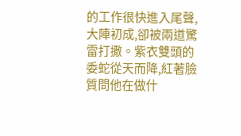的工作很快進入尾聲,大陣初成,卻被兩道驚雷打撒。紫衣雙頭的委蛇從天而降,紅著臉質問他在做什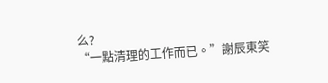么?
“一點清理的工作而已。”謝辰東笑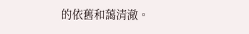的依舊和藹清澈。